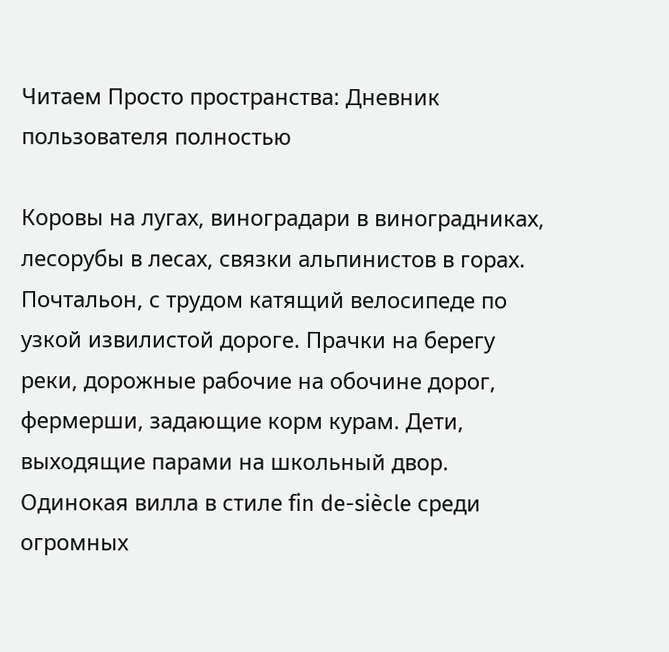Читаем Просто пространства: Дневник пользователя полностью

Коровы на лугах, виноградари в виноградниках, лесорубы в лесах, связки альпинистов в горах. Почтальон, с трудом катящий велосипеде по узкой извилистой дороге. Прачки на берегу реки, дорожные рабочие на обочине дорог, фермерши, задающие корм курам. Дети, выходящие парами на школьный двор. Одинокая вилла в стиле fin de-siècle среди огромных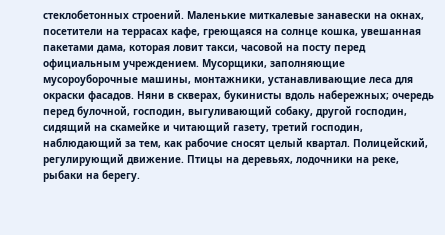стеклобетонных строений. Маленькие миткалевые занавески на окнах, посетители на террасах кафе, греющаяся на солнце кошка, увешанная пакетами дама, которая ловит такси, часовой на посту перед официальным учреждением. Мусорщики, заполняющие мусороуборочные машины, монтажники, устанавливающие леса для окраски фасадов. Няни в скверах, букинисты вдоль набережных; очередь перед булочной, господин, выгуливающий собаку, другой господин, сидящий на скамейке и читающий газету, третий господин, наблюдающий за тем, как рабочие сносят целый квартал. Полицейский, регулирующий движение. Птицы на деревьях, лодочники на реке, рыбаки на берегу.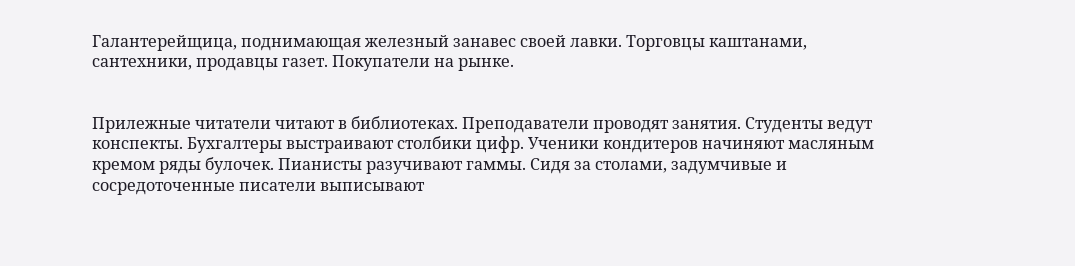Галантерейщица, поднимающая железный занавес своей лавки. Торговцы каштанами, сантехники, продавцы газет. Покупатели на рынке.


Прилежные читатели читают в библиотеках. Преподаватели проводят занятия. Студенты ведут конспекты. Бухгалтеры выстраивают столбики цифр. Ученики кондитеров начиняют масляным кремом ряды булочек. Пианисты разучивают гаммы. Сидя за столами, задумчивые и сосредоточенные писатели выписывают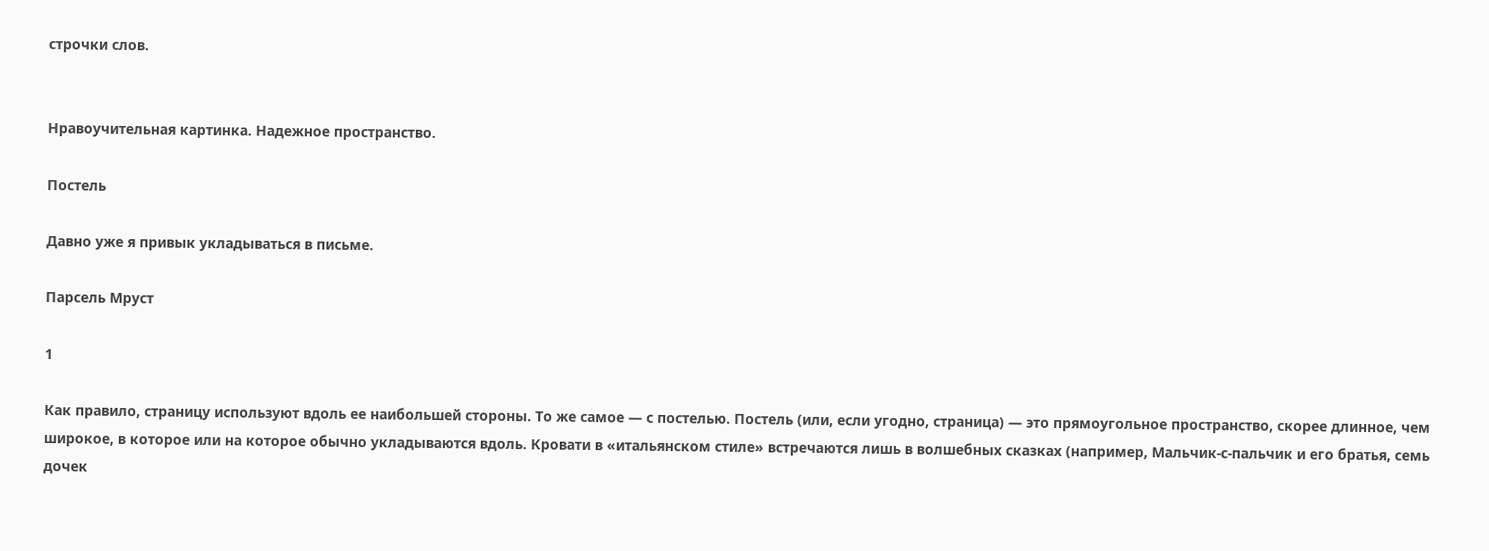строчки слов.


Нравоучительная картинка. Надежное пространство.

Постель

Давно уже я привык укладываться в письме.

Парсель Мруст

1

Как правило, страницу используют вдоль ее наибольшей стороны. То же самое — с постелью. Постель (или, если угодно, страница) — это прямоугольное пространство, скорее длинное, чем широкое, в которое или на которое обычно укладываются вдоль. Кровати в «итальянском стиле» встречаются лишь в волшебных сказках (например, Мальчик-с-пальчик и его братья, семь дочек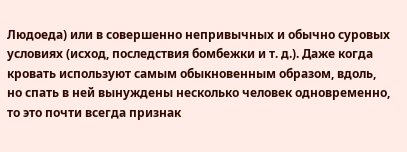Людоеда) или в совершенно непривычных и обычно суровых условиях (исход, последствия бомбежки и т. д.). Даже когда кровать используют самым обыкновенным образом, вдоль, но спать в ней вынуждены несколько человек одновременно, то это почти всегда признак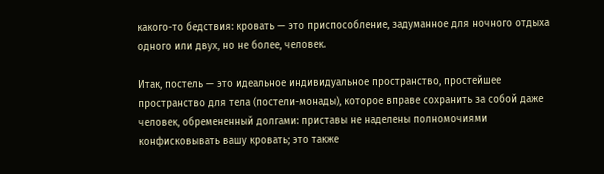какого-то бедствия: кровать — это приспособление, задуманное для ночного отдыха одного или двух, но не более, человек.

Итак, постель — это идеальное индивидуальное пространство, простейшее пространство для тела (постели-монады), которое вправе сохранить за собой даже человек, обремененный долгами: приставы не наделены полномочиями конфисковывать вашу кровать; это также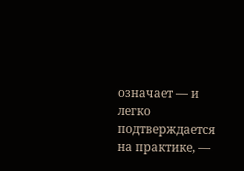означает — и легко подтверждается на практике, —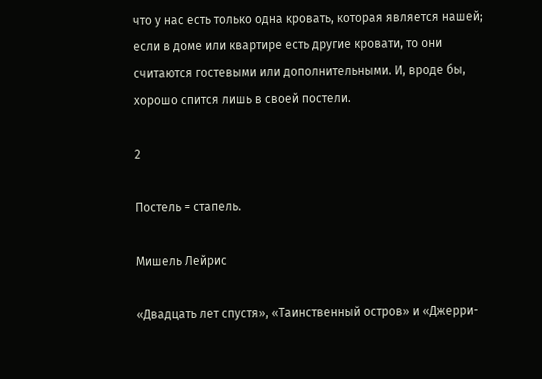что у нас есть только одна кровать, которая является нашей; если в доме или квартире есть другие кровати, то они считаются гостевыми или дополнительными. И, вроде бы, хорошо спится лишь в своей постели.

2

Постель = стапель.

Мишель Лейрис

«Двадцать лет спустя», «Таинственный остров» и «Джерри-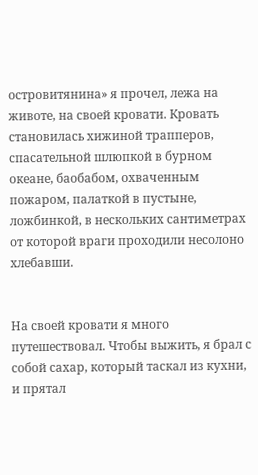островитянина» я прочел, лежа на животе, на своей кровати. Кровать становилась хижиной трапперов, спасательной шлюпкой в бурном океане, баобабом, охваченным пожаром, палаткой в пустыне, ложбинкой, в нескольких сантиметрах от которой враги проходили несолоно хлебавши.


На своей кровати я много путешествовал. Чтобы выжить, я брал с собой сахар, который таскал из кухни, и прятал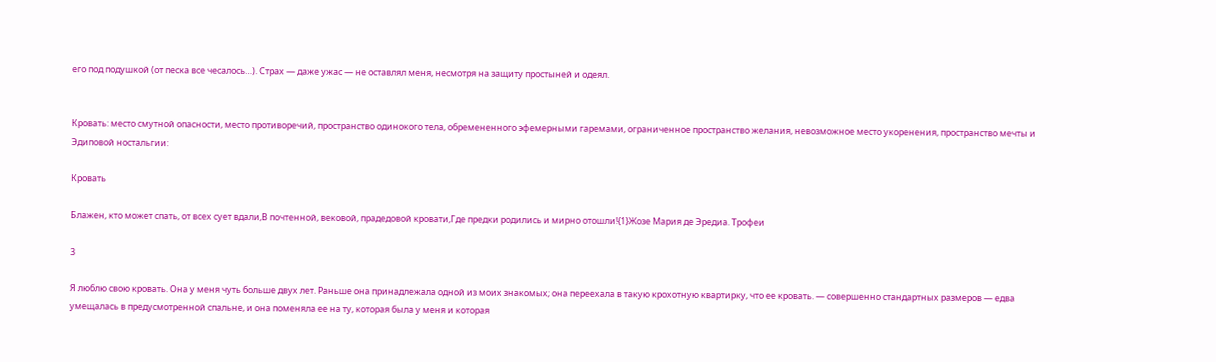его под подушкой (от песка все чесалось…). Страх — даже ужас — не оставлял меня, несмотря на защиту простыней и одеял.


Кровать: место смутной опасности, место противоречий, пространство одинокого тела, обремененного эфемерными гаремами, ограниченное пространство желания, невозможное место укоренения, пространство мечты и Эдиповой ностальгии:

Кровать

Блажен, кто может спать, от всех сует вдали,В почтенной, вековой, прадедовой кровати,Где предки родились и мирно отошли!{1}Жозе Мария де Эредиа. Трофеи

3

Я люблю свою кровать. Она у меня чуть больше двух лет. Раньше она принадлежала одной из моих знакомых; она переехала в такую крохотную квартирку, что ее кровать. — совершенно стандартных размеров — едва умещалась в предусмотренной спальне, и она поменяла ее на ту, которая была у меня и которая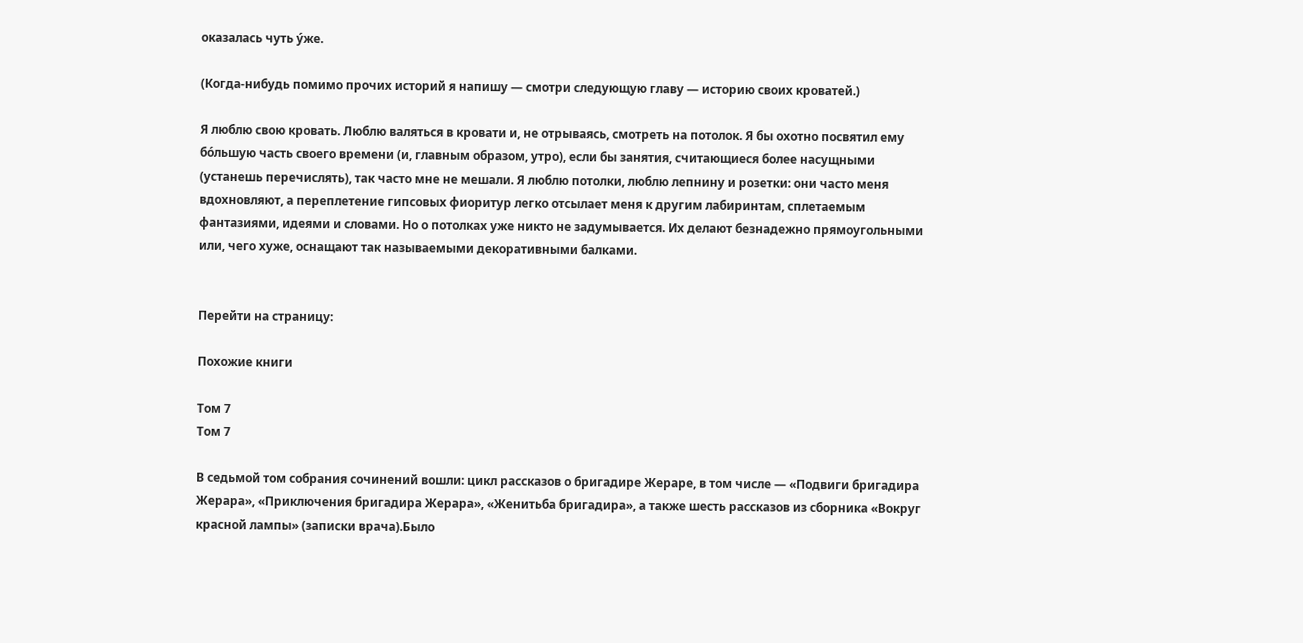оказалась чуть у́же.

(Когда-нибудь помимо прочих историй я напишу — смотри следующую главу — историю своих кроватей.)

Я люблю свою кровать. Люблю валяться в кровати и, не отрываясь, смотреть на потолок. Я бы охотно посвятил ему бо́льшую часть своего времени (и, главным образом, утро), если бы занятия, считающиеся более насущными (устанешь перечислять), так часто мне не мешали. Я люблю потолки, люблю лепнину и розетки: они часто меня вдохновляют, а переплетение гипсовых фиоритур легко отсылает меня к другим лабиринтам, сплетаемым фантазиями, идеями и словами. Но о потолках уже никто не задумывается. Их делают безнадежно прямоугольными или, чего хуже, оснащают так называемыми декоративными балками.


Перейти на страницу:

Похожие книги

Том 7
Том 7

В седьмой том собрания сочинений вошли: цикл рассказов о бригадире Жераре, в том числе — «Подвиги бригадира Жерара», «Приключения бригадира Жерара», «Женитьба бригадира», а также шесть рассказов из сборника «Вокруг красной лампы» (записки врача).Было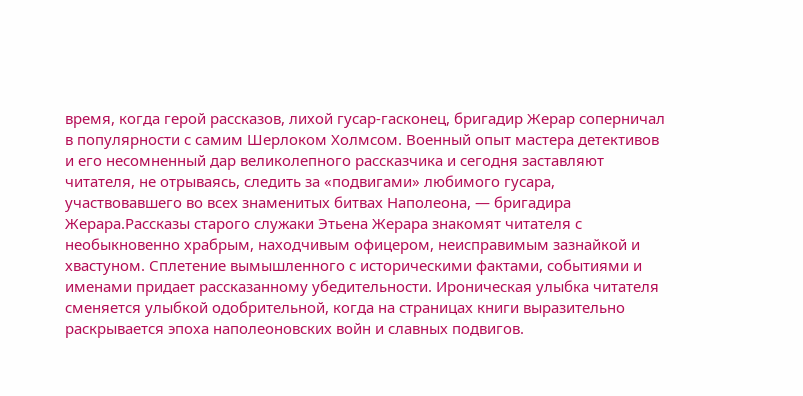время, когда герой рассказов, лихой гусар-гасконец, бригадир Жерар соперничал в популярности с самим Шерлоком Холмсом. Военный опыт мастера детективов и его несомненный дар великолепного рассказчика и сегодня заставляют читателя, не отрываясь, следить за «подвигами» любимого гусара, участвовавшего во всех знаменитых битвах Наполеона, — бригадира Жерара.Рассказы старого служаки Этьена Жерара знакомят читателя с необыкновенно храбрым, находчивым офицером, неисправимым зазнайкой и хвастуном. Сплетение вымышленного с историческими фактами, событиями и именами придает рассказанному убедительности. Ироническая улыбка читателя сменяется улыбкой одобрительной, когда на страницах книги выразительно раскрывается эпоха наполеоновских войн и славных подвигов.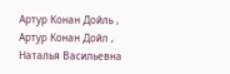Артур Конан Дойль , Артур Конан Дойл , Наталья Васильевна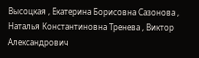Высоцкая , Екатерина Борисовна Сазонова , Наталья Константиновна Тренева , Виктор Александрович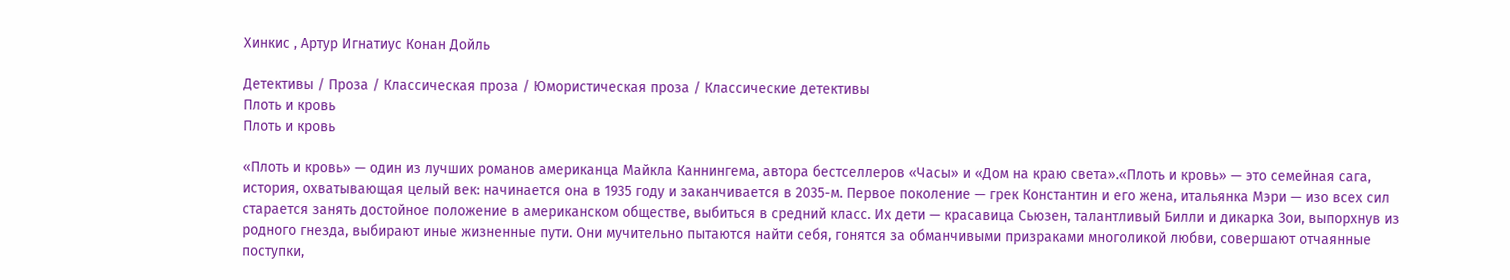Хинкис , Артур Игнатиус Конан Дойль

Детективы / Проза / Классическая проза / Юмористическая проза / Классические детективы
Плоть и кровь
Плоть и кровь

«Плоть и кровь» — один из лучших романов американца Майкла Каннингема, автора бестселлеров «Часы» и «Дом на краю света».«Плоть и кровь» — это семейная сага, история, охватывающая целый век: начинается она в 1935 году и заканчивается в 2035-м. Первое поколение — грек Константин и его жена, итальянка Мэри — изо всех сил старается занять достойное положение в американском обществе, выбиться в средний класс. Их дети — красавица Сьюзен, талантливый Билли и дикарка Зои, выпорхнув из родного гнезда, выбирают иные жизненные пути. Они мучительно пытаются найти себя, гонятся за обманчивыми призраками многоликой любви, совершают отчаянные поступки,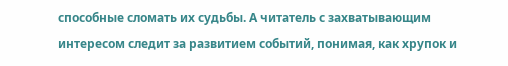способные сломать их судьбы. А читатель с захватывающим интересом следит за развитием событий, понимая, как хрупок и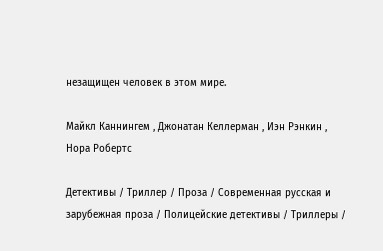незащищен человек в этом мире.

Майкл Каннингем , Джонатан Келлерман , Иэн Рэнкин , Нора Робертс

Детективы / Триллер / Проза / Современная русская и зарубежная проза / Полицейские детективы / Триллеры /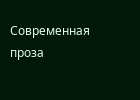Современная проза